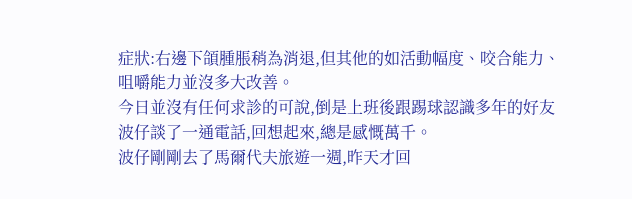症狀:右邊下頜腫脹稍為消退,但其他的如活動幅度、咬合能力、咀嚼能力並沒多大改善。
今日並沒有任何求診的可說,倒是上班後跟踢球認識多年的好友波仔談了一通電話,回想起來,總是感慨萬千。
波仔剛剛去了馬爾代夫旅遊一週,昨天才回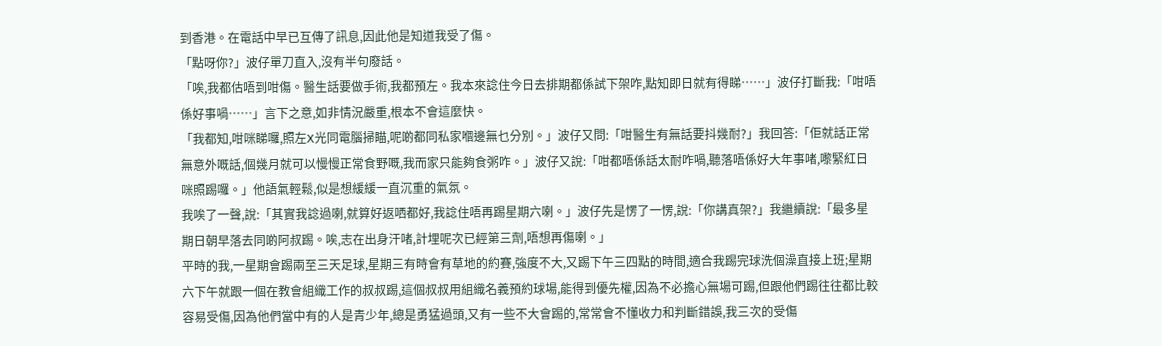到香港。在電話中早已互傳了訊息,因此他是知道我受了傷。
「點呀你?」波仔單刀直入,沒有半句廢話。
「唉,我都估唔到咁傷。醫生話要做手術,我都預左。我本來諗住今日去排期都係試下架咋,點知即日就有得睇……」波仔打斷我:「咁唔係好事喎……」言下之意,如非情況嚴重,根本不會這麼快。
「我都知,咁咪睇囉,照左X光同電腦掃瞄,呢啲都同私家嗰邊無乜分別。」波仔又問:「咁醫生有無話要抖幾耐?」我回答:「佢就話正常無意外嘅話,個幾月就可以慢慢正常食野嘅,我而家只能夠食粥咋。」波仔又說:「咁都唔係話太耐咋喎,聽落唔係好大年事啫,嚟緊紅日咪照踢囉。」他語氣輕鬆,似是想緩緩一直沉重的氣氛。
我唉了一聲,說:「其實我諗過喇,就算好返哂都好,我諗住唔再踢星期六喇。」波仔先是愣了一愣,說:「你講真架?」我繼續說:「最多星期日朝早落去同啲阿叔踢。唉,志在出身汗啫,計埋呢次已經第三劑,唔想再傷喇。」
平時的我,一星期會踢兩至三天足球,星期三有時會有草地的約賽,強度不大,又踢下午三四點的時間,適合我踢完球洗個澡直接上班;星期六下午就跟一個在教會組織工作的叔叔踢,這個叔叔用組織名義預約球場,能得到優先權,因為不必擔心無場可踢,但跟他們踢往往都比較容易受傷,因為他們當中有的人是青少年,總是勇猛過頭,又有一些不大會踢的,常常會不懂收力和判斷錯誤,我三次的受傷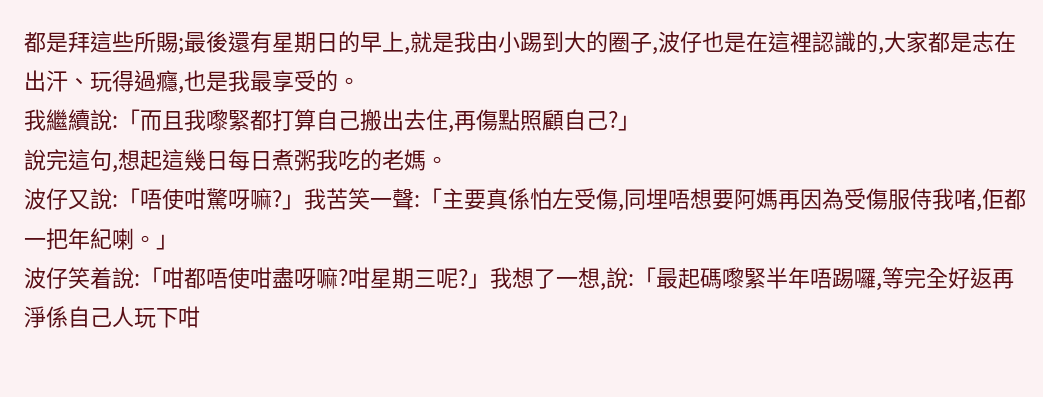都是拜這些所賜;最後還有星期日的早上,就是我由小踢到大的圈子,波仔也是在這裡認識的,大家都是志在出汗、玩得過癮,也是我最享受的。
我繼續說:「而且我嚟緊都打算自己搬出去住,再傷點照顧自己?」
說完這句,想起這幾日每日煮粥我吃的老媽。
波仔又說:「唔使咁驚呀嘛?」我苦笑一聲:「主要真係怕左受傷,同埋唔想要阿媽再因為受傷服侍我啫,佢都一把年紀喇。」
波仔笑着說:「咁都唔使咁盡呀嘛?咁星期三呢?」我想了一想,說:「最起碼嚟緊半年唔踢囉,等完全好返再淨係自己人玩下咁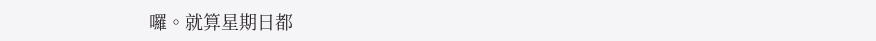囉。就算星期日都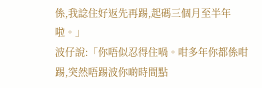係,我諗住好返先再踢,起碼三個月至半年啦。」
波仔說:「你唔似忍得住喎。咁多年你都係咁踢,突然唔踢波你啲時間點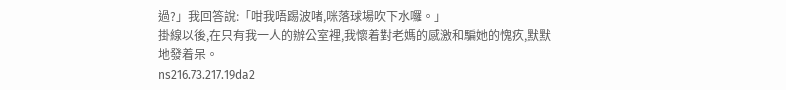過?」我回答說:「咁我唔踢波啫,咪落球場吹下水囉。」
掛線以後,在只有我一人的辦公室裡,我懷着對老媽的感激和騙她的愧疚,默默地發着呆。
ns216.73.217.19da2